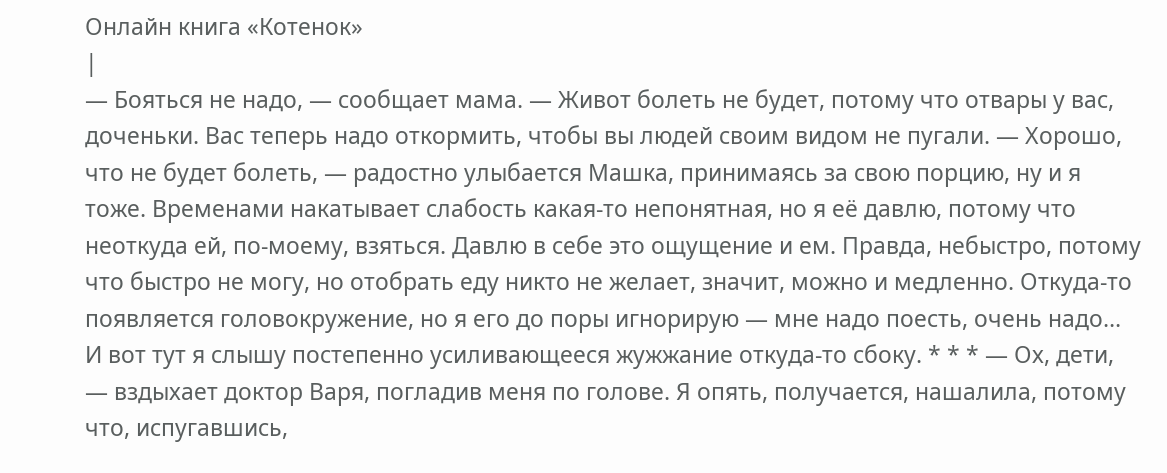Онлайн книга «Котенок»
|
— Бояться не надо, — сообщает мама. — Живот болеть не будет, потому что отвары у вас, доченьки. Вас теперь надо откормить, чтобы вы людей своим видом не пугали. — Хорошо, что не будет болеть, — радостно улыбается Машка, принимаясь за свою порцию, ну и я тоже. Временами накатывает слабость какая-то непонятная, но я её давлю, потому что неоткуда ей, по-моему, взяться. Давлю в себе это ощущение и ем. Правда, небыстро, потому что быстро не могу, но отобрать еду никто не желает, значит, можно и медленно. Откуда-то появляется головокружение, но я его до поры игнорирую — мне надо поесть, очень надо… И вот тут я слышу постепенно усиливающееся жужжание откуда-то сбоку. * * * — Ох, дети, — вздыхает доктор Варя, погладив меня по голове. Я опять, получается, нашалила, потому что, испугавшись,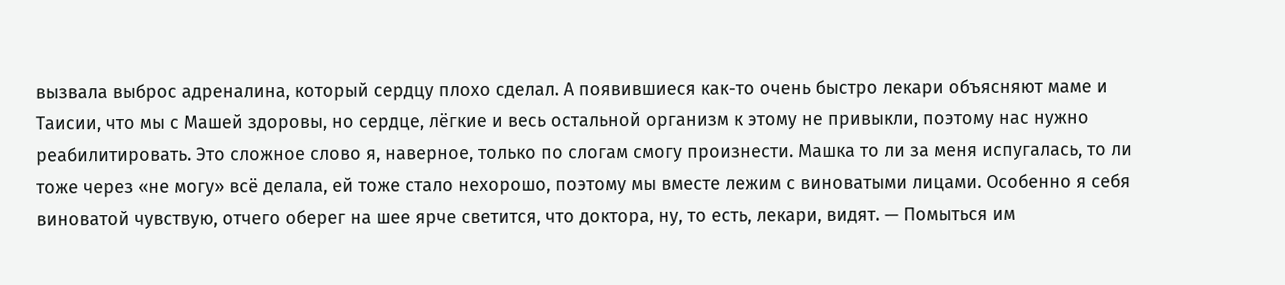вызвала выброс адреналина, который сердцу плохо сделал. А появившиеся как-то очень быстро лекари объясняют маме и Таисии, что мы с Машей здоровы, но сердце, лёгкие и весь остальной организм к этому не привыкли, поэтому нас нужно реабилитировать. Это сложное слово я, наверное, только по слогам смогу произнести. Машка то ли за меня испугалась, то ли тоже через «не могу» всё делала, ей тоже стало нехорошо, поэтому мы вместе лежим с виноватыми лицами. Особенно я себя виноватой чувствую, отчего оберег на шее ярче светится, что доктора, ну, то есть, лекари, видят. — Помыться им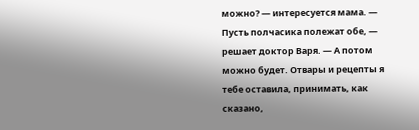можно? — интересуется мама. — Пусть полчасика полежат обе, — решает доктор Варя. — А потом можно будет. Отвары и рецепты я тебе оставила, принимать, как сказано,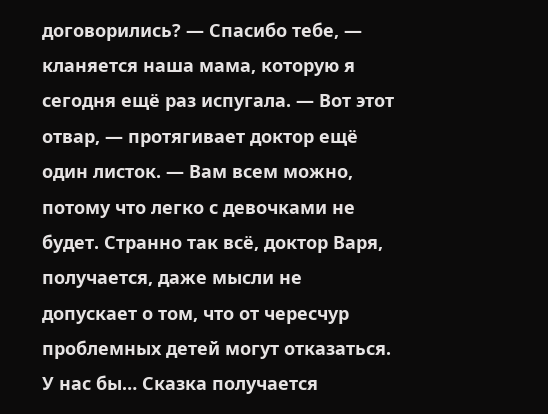договорились? — Спасибо тебе, — кланяется наша мама, которую я сегодня ещё раз испугала. — Вот этот отвар, — протягивает доктор ещё один листок. — Вам всем можно, потому что легко с девочками не будет. Странно так всё, доктор Варя, получается, даже мысли не допускает о том, что от чересчур проблемных детей могут отказаться. У нас бы… Сказка получается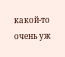какой-то очень уж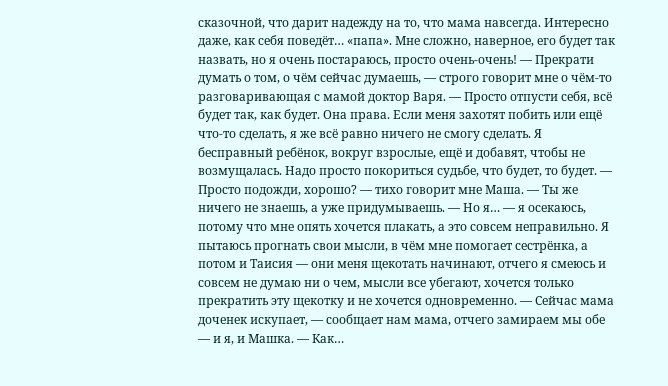сказочной, что дарит надежду на то, что мама навсегда. Интересно даже, как себя поведёт… «папа». Мне сложно, наверное, его будет так назвать, но я очень постараюсь, просто очень-очень! — Прекрати думать о том, о чём сейчас думаешь, — строго говорит мне о чём-то разговаривающая с мамой доктор Варя. — Просто отпусти себя, всё будет так, как будет. Она права. Если меня захотят побить или ещё что-то сделать, я же всё равно ничего не смогу сделать. Я бесправный ребёнок, вокруг взрослые, ещё и добавят, чтобы не возмущалась. Надо просто покориться судьбе, что будет, то будет. — Просто подожди, хорошо? — тихо говорит мне Маша. — Ты же ничего не знаешь, а уже придумываешь. — Но я… — я осекаюсь, потому что мне опять хочется плакать, а это совсем неправильно. Я пытаюсь прогнать свои мысли, в чём мне помогает сестрёнка, а потом и Таисия — они меня щекотать начинают, отчего я смеюсь и совсем не думаю ни о чем, мысли все убегают, хочется только прекратить эту щекотку и не хочется одновременно. — Сейчас мама доченек искупает, — сообщает нам мама, отчего замираем мы обе — и я, и Машка. — Как…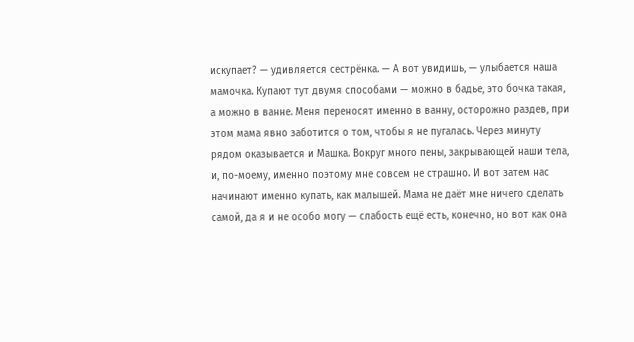искупает? — удивляется сестрёнка. — А вот увидишь, — улыбается наша мамочка. Купают тут двумя способами — можно в бадье, это бочка такая, а можно в ванне. Меня переносят именно в ванну, осторожно раздев, при этом мама явно заботится о том, чтобы я не пугалась. Через минуту рядом оказывается и Машка. Вокруг много пены, закрывающей наши тела, и, по-моему, именно поэтому мне совсем не страшно. И вот затем нас начинают именно купать, как малышей. Мама не даёт мне ничего сделать самой, да я и не особо могу — слабость ещё есть, конечно, но вот как она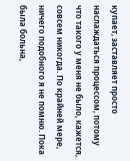купает, заставляет просто наслаждаться процессом, потому что такого у меня не было, кажется, совсем никогда. По крайней мере, ничего подобного я не помню. Пока была больна,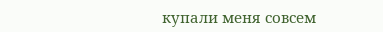купали меня совсем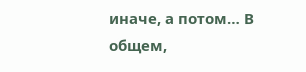иначе, а потом… В общем,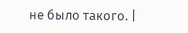не было такого. |